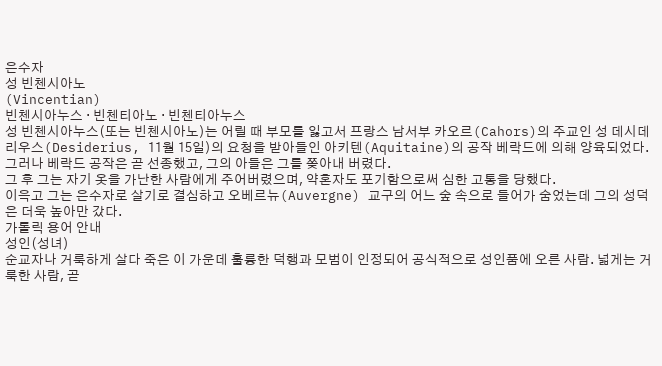은수자
성 빈첸시아노
(Vincentian)
빈첸시아누스 · 빈첸티아노 · 빈첸티아누스
성 빈첸시아누스(또는 빈첸시아노)는 어릴 때 부모를 잃고서 프랑스 남서부 카오르(Cahors)의 주교인 성 데시데리우스(Desiderius, 11월 15일)의 요청을 받아들인 아키텐(Aquitaine)의 공작 베락드에 의해 양육되었다.
그러나 베락드 공작은 곧 선종했고, 그의 아들은 그를 쫒아내 버렸다.
그 후 그는 자기 옷을 가난한 사람에게 주어버렸으며, 약혼자도 포기함으로써 심한 고통을 당했다.
이윽고 그는 은수자로 살기로 결심하고 오베르뉴(Auvergne) 교구의 어느 숲 속으로 들어가 숨었는데 그의 성덕은 더욱 높아만 갔다.
가톨릭 용어 안내
성인(성녀)
순교자나 거룩하게 살다 죽은 이 가운데 훌륭한 덕행과 모범이 인정되어 공식적으로 성인품에 오른 사람. 넓게는 거룩한 사람, 곧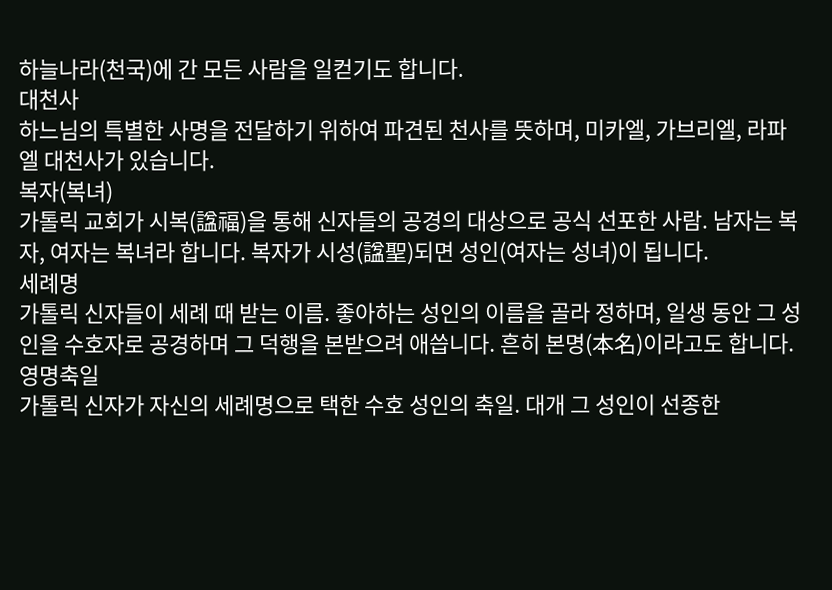하늘나라(천국)에 간 모든 사람을 일컫기도 합니다.
대천사
하느님의 특별한 사명을 전달하기 위하여 파견된 천사를 뜻하며, 미카엘, 가브리엘, 라파엘 대천사가 있습니다.
복자(복녀)
가톨릭 교회가 시복(諡福)을 통해 신자들의 공경의 대상으로 공식 선포한 사람. 남자는 복자, 여자는 복녀라 합니다. 복자가 시성(諡聖)되면 성인(여자는 성녀)이 됩니다.
세례명
가톨릭 신자들이 세례 때 받는 이름. 좋아하는 성인의 이름을 골라 정하며, 일생 동안 그 성인을 수호자로 공경하며 그 덕행을 본받으려 애씁니다. 흔히 본명(本名)이라고도 합니다.
영명축일
가톨릭 신자가 자신의 세례명으로 택한 수호 성인의 축일. 대개 그 성인이 선종한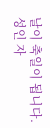날이 축일이 됩니다.
성인 자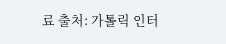료 출처: 가톨릭 인터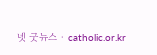넷 굿뉴스 · catholic.or.kr